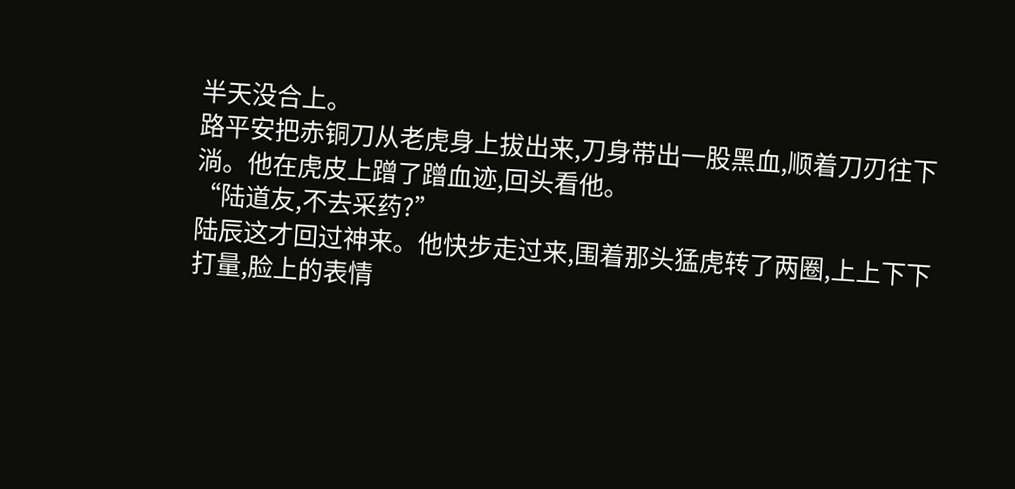半天没合上。
路平安把赤铜刀从老虎身上拔出来,刀身带出一股黑血,顺着刀刃往下淌。他在虎皮上蹭了蹭血迹,回头看他。
“陆道友,不去采药?”
陆辰这才回过神来。他快步走过来,围着那头猛虎转了两圈,上上下下打量,脸上的表情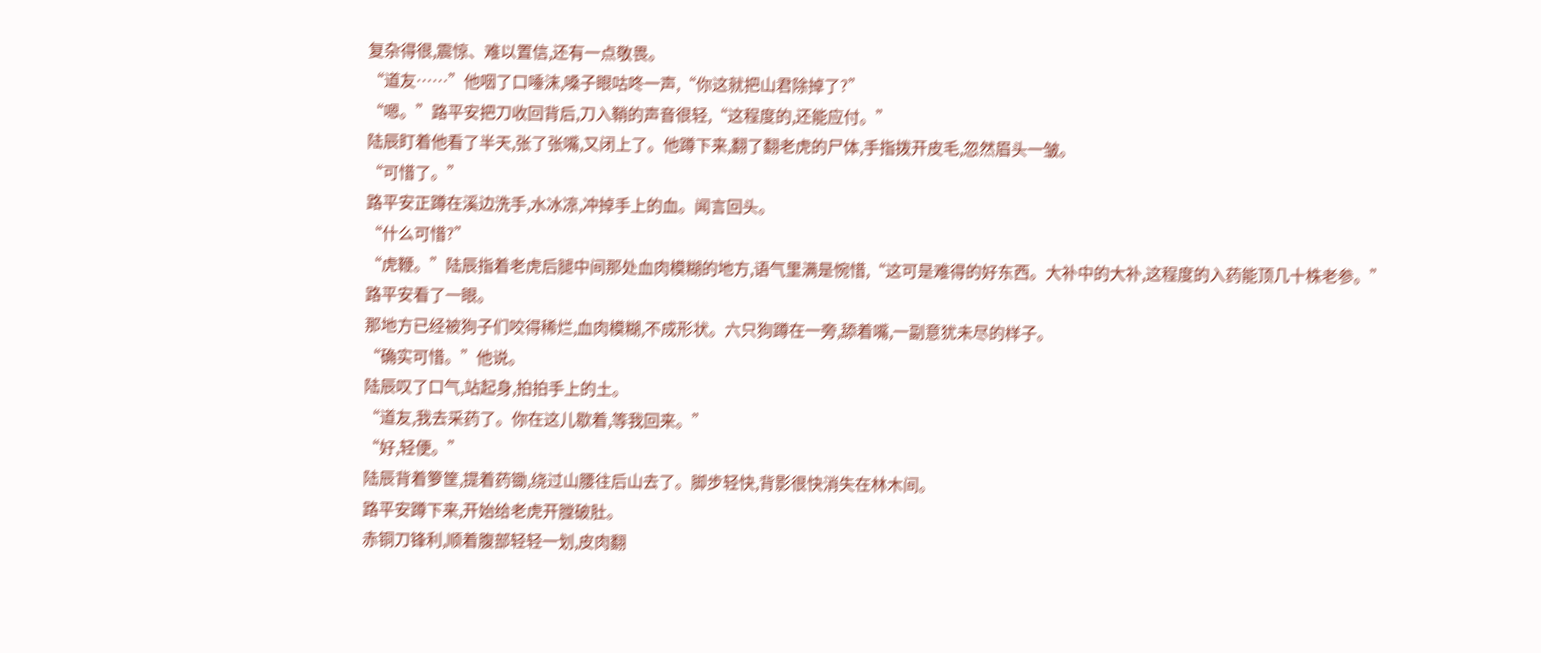复杂得很,震惊、难以置信,还有一点敬畏。
“道友……”他咽了口唾沫,嗓子眼咕咚一声,“你这就把山君除掉了?”
“嗯。”路平安把刀收回背后,刀入鞘的声音很轻,“这程度的,还能应付。”
陆辰盯着他看了半天,张了张嘴,又闭上了。他蹲下来,翻了翻老虎的尸体,手指拨开皮毛,忽然眉头一皱。
“可惜了。”
路平安正蹲在溪边洗手,水冰凉,冲掉手上的血。闻言回头。
“什么可惜?”
“虎鞭。”陆辰指着老虎后腿中间那处血肉模糊的地方,语气里满是惋惜,“这可是难得的好东西。大补中的大补,这程度的入药能顶几十株老参。”
路平安看了一眼。
那地方已经被狗子们咬得稀烂,血肉模糊,不成形状。六只狗蹲在一旁,舔着嘴,一副意犹未尽的样子。
“确实可惜。”他说。
陆辰叹了口气,站起身,拍拍手上的土。
“道友,我去采药了。你在这儿歇着,等我回来。”
“好,轻便。”
陆辰背着箩筐,提着药锄,绕过山腰往后山去了。脚步轻快,背影很快消失在林木间。
路平安蹲下来,开始给老虎开膛破肚。
赤铜刀锋利,顺着腹部轻轻一划,皮肉翻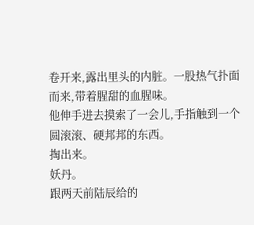卷开来,露出里头的内脏。一股热气扑面而来,带着腥甜的血腥味。
他伸手进去摸索了一会儿,手指触到一个圆滚滚、硬邦邦的东西。
掏出来。
妖丹。
跟两天前陆辰给的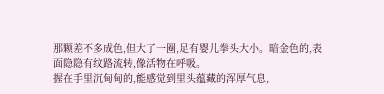那颗差不多成色,但大了一圈,足有婴儿拳头大小。暗金色的,表面隐隐有纹路流转,像活物在呼吸。
握在手里沉甸甸的,能感觉到里头蕴藏的浑厚气息,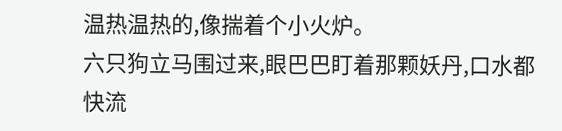温热温热的,像揣着个小火炉。
六只狗立马围过来,眼巴巴盯着那颗妖丹,口水都快流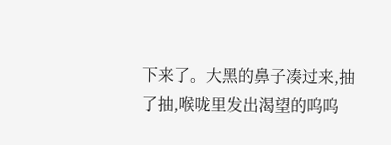下来了。大黑的鼻子凑过来,抽了抽,喉咙里发出渴望的呜呜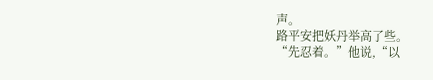声。
路平安把妖丹举高了些。
“先忍着。”他说,“以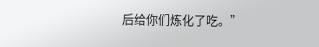后给你们炼化了吃。”